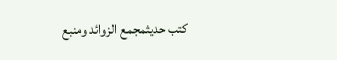کتب حدیثمجمع الزوائد ومنبع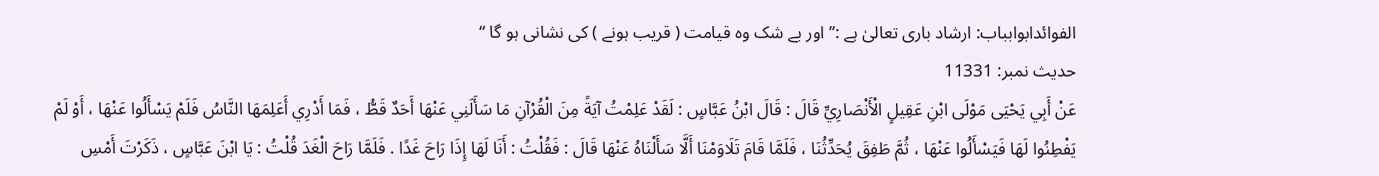الفوائدابوابباب: ارشاد باری تعالیٰ ہے :’’ اور بے شک وہ قیامت ( قریب ہونے ) کی نشانی ہو گا “
حدیث نمبر: 11331
عَنْ أَبِي يَحْيَى مَوْلَى ابْنِ عَقِيلٍ الْأَنْصَارِيِّ قَالَ : قَالَ ابْنُ عَبَّاسٍ : لَقَدْ عَلِمْتُ آيَةً مِنَ الْقُرْآنِ مَا سَأَلَنِي عَنْهَا أَحَدٌ قَطُّ ، فَمَا أَدْرِي أَعَلِمَهَا النَّاسُ فَلَمْ يَسْأَلُوا عَنْهَا ، أَوْ لَمْ يَفْطِنُوا لَهَا فَيَسْأَلُوا عَنْهَا ، ثُمَّ طَفِقَ يُحَدِّثُنَا ، فَلَمَّا قَامَ تَلَاوَمْنَا أَلَّا سَأَلْنَاهُ عَنْهَا قَالَ : فَقُلْتُ : أَنَا لَهَا إِذَا رَاحَ غَدًا . فَلَمَّا رَاحَ الْغَدَ قُلْتُ : يَا ابْنَ عَبَّاسٍ ، ذَكَرْتَ أَمْسِ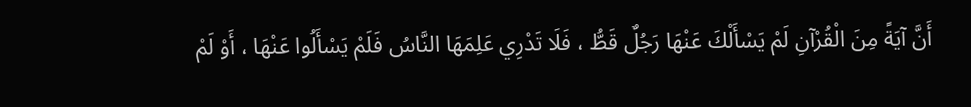أَنَّ آيَةً مِنَ الْقُرْآنِ لَمْ يَسْأَلْكَ عَنْهَا رَجُلٌ قَطُّ ، فَلَا تَدْرِي عَلِمَهَا النَّاسُ فَلَمْ يَسْأَلُوا عَنْهَا ، أَوْ لَمْ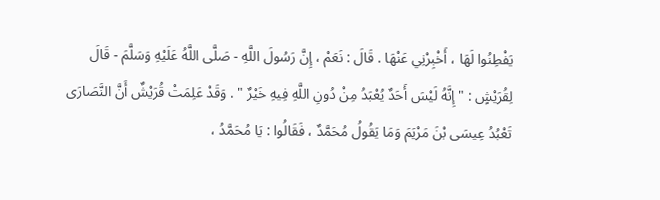يَفْطِنُوا لَهَا ، أَخْبِرْنِي عَنْهَا . قَالَ : نَعَمْ ، إِنَّ رَسُولَ اللَّهِ - صَلَّى اللَّهُ عَلَيْهِ وَسَلَّمَ - قَالَ لِقُرَيْشٍ : " إِنَّهُ لَيْسَ أَحَدٌ يُعْبَدُ مِنْ دُونِ اللَّهِ فِيهِ خَيْرٌ " . وَقَدْ عَلِمَتْ قُرَيْشٌ أَنَّ النَّصَارَى تَعْبُدُ عِيسَى بْنَ مَرْيَمَ وَمَا يَقُولُ مُحَمَّدٌ ، فَقَالُوا : يَا مُحَمَّدُ ،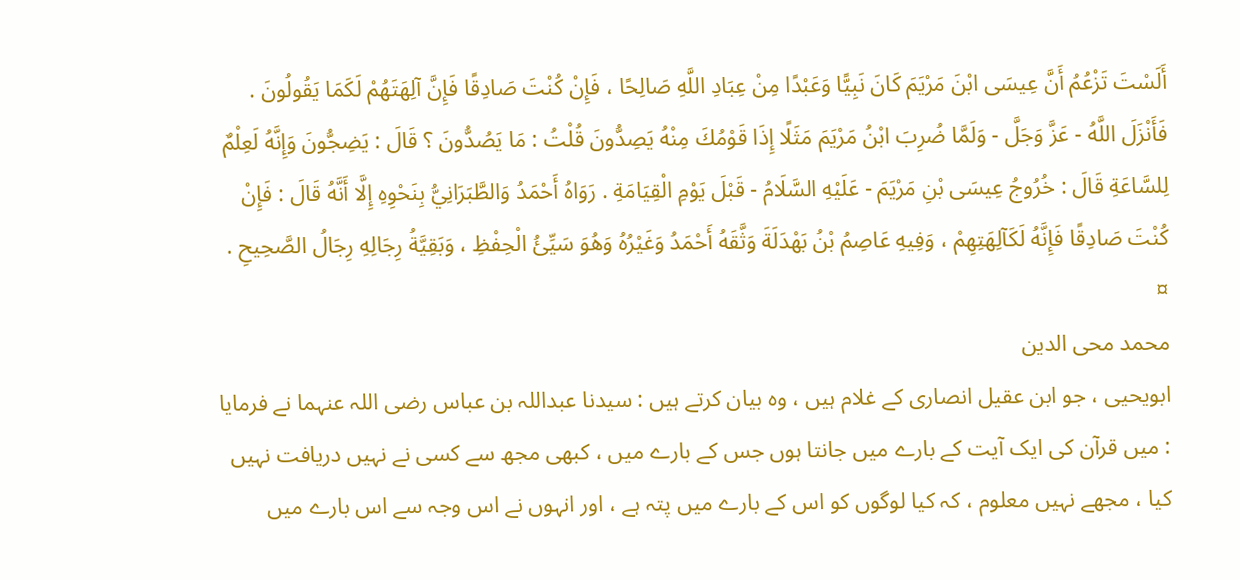أَلَسْتَ تَزْعُمُ أَنَّ عِيسَى ابْنَ مَرْيَمَ كَانَ نَبِيًّا وَعَبْدًا مِنْ عِبَادِ اللَّهِ صَالِحًا ، فَإِنْ كُنْتَ صَادِقًا فَإِنَّ آلِهَتَهُمْ لَكَمَا يَقُولُونَ . فَأَنْزَلَ اللَّهُ - عَزَّ وَجَلَّ - وَلَمَّا ضُرِبَ ابْنُ مَرْيَمَ مَثَلًا إِذَا قَوْمُكَ مِنْهُ يَصِدُّونَ قُلْتُ : مَا يَصُدُّونَ ؟ قَالَ : يَضِجُّونَ وَإِنَّهُ لَعِلْمٌ لِلسَّاعَةِ قَالَ : خُرُوجُ عِيسَى بْنِ مَرْيَمَ - عَلَيْهِ السَّلَامُ - قَبْلَ يَوْمِ الْقِيَامَةِ . رَوَاهُ أَحْمَدُ وَالطَّبَرَانِيُّ بِنَحْوِهِ إِلَّا أَنَّهُ قَالَ : فَإِنْ كُنْتَ صَادِقًا فَإِنَّهُ لَكَآلِهَتِهِمْ ، وَفِيهِ عَاصِمُ بْنُ بَهْدَلَةَ وَثَّقَهُ أَحْمَدُ وَغَيْرُهُ وَهُوَ سَيِّئُ الْحِفْظِ ، وَبَقِيَّةُ رِجَالِهِ رِجَالُ الصَّحِيحِ . ¤
محمد محی الدین
ابویحیی ، جو ابن عقیل انصاری کے غلام ہیں ، وہ بیان کرتے ہیں : سیدنا عبداللہ بن عباس رضی اللہ عنہما نے فرمایا : میں قرآن کی ایک آیت کے بارے میں جانتا ہوں جس کے بارے میں ، کبھی مجھ سے کسی نے نہیں دریافت نہیں کیا ، مجھے نہیں معلوم ، کہ کیا لوگوں کو اس کے بارے میں پتہ ہے ، اور انہوں نے اس وجہ سے اس بارے میں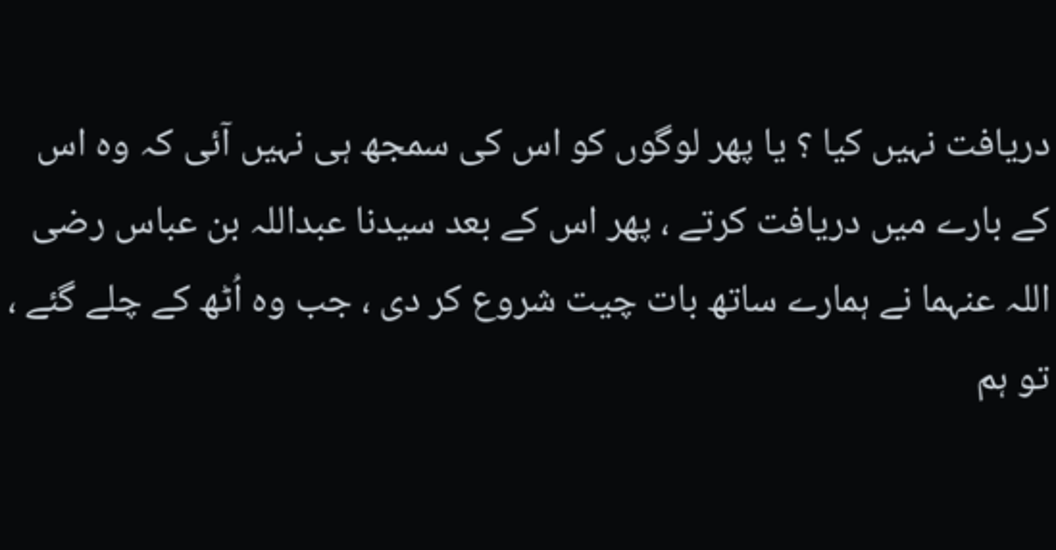دریافت نہیں کیا ؟ یا پھر لوگوں کو اس کی سمجھ ہی نہیں آئی کہ وہ اس کے بارے میں دریافت کرتے ، پھر اس کے بعد سیدنا عبداللہ بن عباس رضی اللہ عنہما نے ہمارے ساتھ بات چیت شروع کر دی ، جب وہ اُٹھ کے چلے گئے ، تو ہم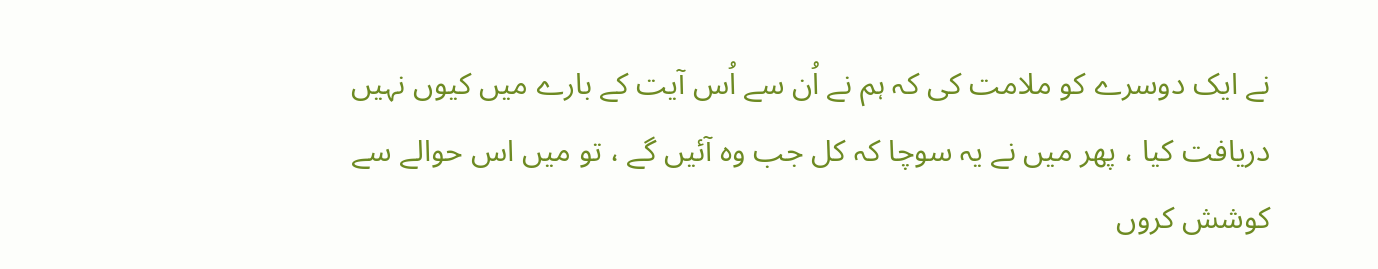نے ایک دوسرے کو ملامت کی کہ ہم نے اُن سے اُس آیت کے بارے میں کیوں نہیں دریافت کیا ، پھر میں نے یہ سوچا کہ کل جب وہ آئیں گے ، تو میں اس حوالے سے کوشش کروں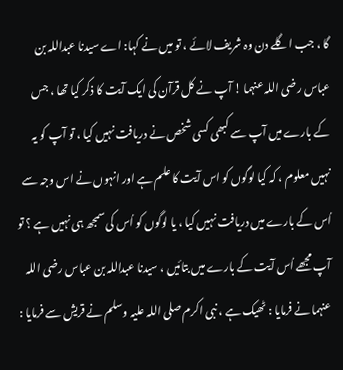گا ، جب اگلے دن وہ شریف لائے ، تو میں نے کہا: اے سیدنا عبداللہ بن عباس رضی اللہ عنہما ! آپ نے کل قرآن کی ایک آیت کا ذکر کیا تھا ، جس کے بارے میں آپ سے کبھی کسی شخص نے دریافت نہیں کیا ، تو آپ کو یہ نہیں معلوم ، کہ کیا لوگوں کو اس آیت کا علم ہے اور انہوں نے اس وجہ سے اُس کے بارے میں دریافت نہیں کیا ، یا لوگوں کو اُس کی سمجھ ہی نہیں ہے ؟ تو آپ مجھے اُس آیت کے بارے میں بتائیں ، سیدنا عبداللہ بن عباس رضی اللہ عنہما نے فرمایا : ٹھیک ہے ، نبی اکرم صلی اللہ علیہ وسلم نے قریش سے فرمایا :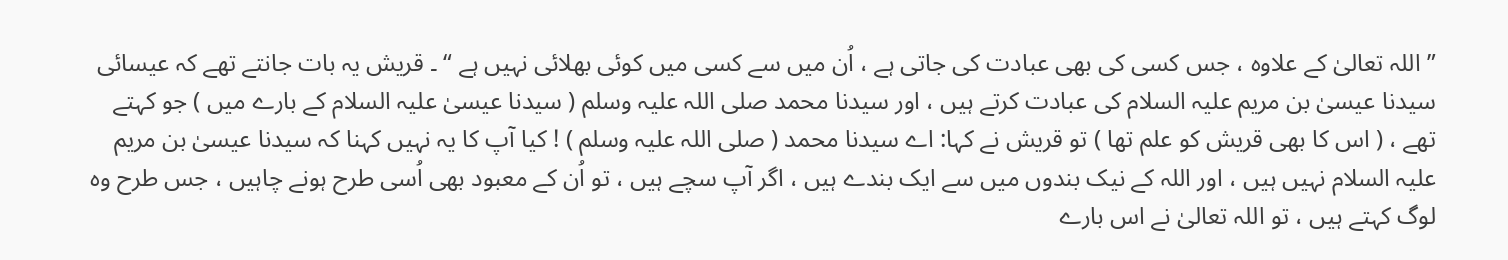” اللہ تعالیٰ کے علاوہ ، جس کسی کی بھی عبادت کی جاتی ہے ، اُن میں سے کسی میں کوئی بھلائی نہیں ہے “ ۔ قریش یہ بات جانتے تھے کہ عیسائی سیدنا عیسیٰ بن مریم علیہ السلام کی عبادت کرتے ہیں ، اور سیدنا محمد صلی اللہ علیہ وسلم ( سیدنا عیسیٰ علیہ السلام کے بارے میں ) جو کہتے تھے ، ( اس کا بھی قریش کو علم تھا ) تو قریش نے کہا: اے سیدنا محمد ( صلی اللہ علیہ وسلم ) ! کیا آپ کا یہ نہیں کہنا کہ سیدنا عیسیٰ بن مریم علیہ السلام نہیں ہیں ، اور اللہ کے نیک بندوں میں سے ایک بندے ہیں ، اگر آپ سچے ہیں ، تو اُن کے معبود بھی اُسی طرح ہونے چاہیں ، جس طرح وہ لوگ کہتے ہیں ، تو اللہ تعالیٰ نے اس بارے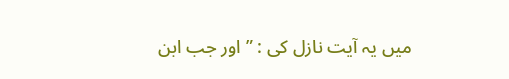میں یہ آیت نازل کی : ” اور جب ابن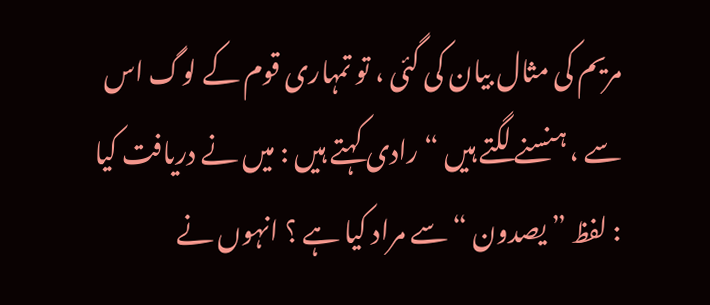مریم کی مثال بیان کی گئی ، تو تمہاری قوم کے لوگ اس سے ، ہنسنے لگتے ہیں “ رادی کہتے ہیں : میں نے دریافت کیا : لفظ ” یصدون “ سے مراد کیا ہے ؟ انہوں نے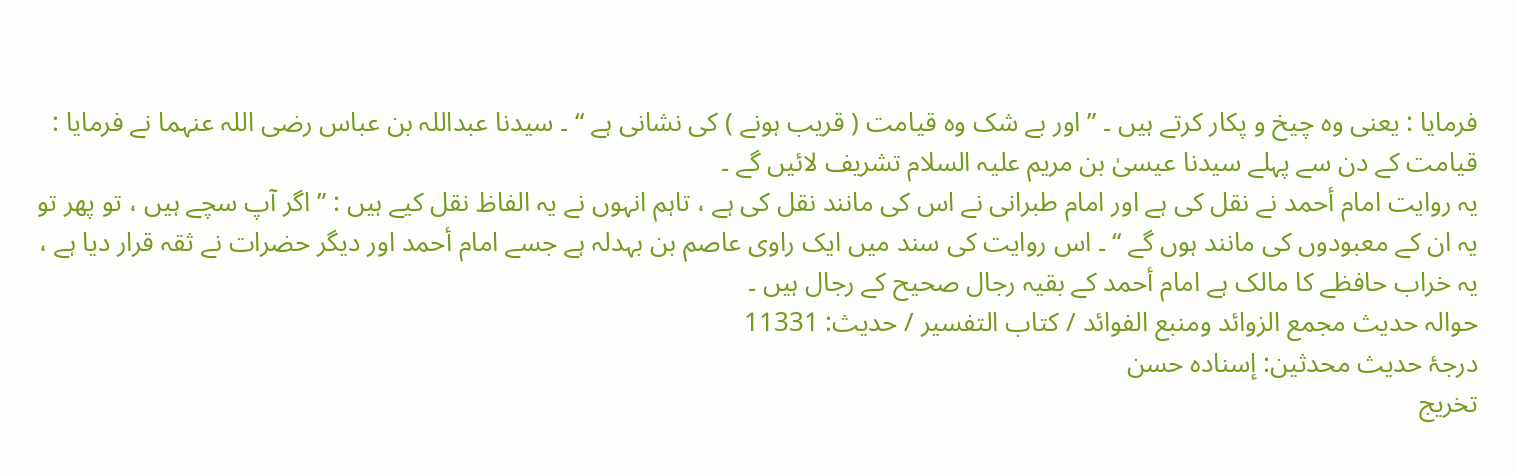فرمایا : یعنی وہ چیخ و پکار کرتے ہیں ۔ ” اور بے شک وہ قیامت ( قریب ہونے ) کی نشانی ہے “ ۔ سیدنا عبداللہ بن عباس رضی اللہ عنہما نے فرمایا : قیامت کے دن سے پہلے سیدنا عیسیٰ بن مریم علیہ السلام تشریف لائیں گے ۔
یہ روایت امام أحمد نے نقل کی ہے اور امام طبرانی نے اس کی مانند نقل کی ہے ، تاہم انہوں نے یہ الفاظ نقل کیے ہیں : ” اگر آپ سچے ہیں ، تو پھر تو یہ ان کے معبودوں کی مانند ہوں گے “ ۔ اس روایت کی سند میں ایک راوی عاصم بن بہدلہ ہے جسے امام أحمد اور دیگر حضرات نے ثقہ قرار دیا ہے ، یہ خراب حافظے کا مالک ہے امام أحمد کے بقیہ رجال صحیح کے رجال ہیں ۔
حوالہ حدیث مجمع الزوائد ومنبع الفوائد / كتاب التفسير / حدیث: 11331
درجۂ حدیث محدثین: إسنادہ حسن
تخریج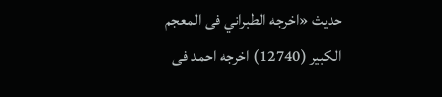حدیث «اخرجه الطبراني فى المعجم الكبير (12740) اخرجه احمد فى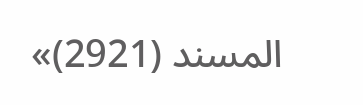المسند (2921)»